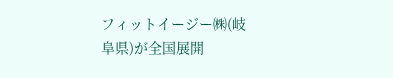フィットイージー㈱(岐阜県)が全国展開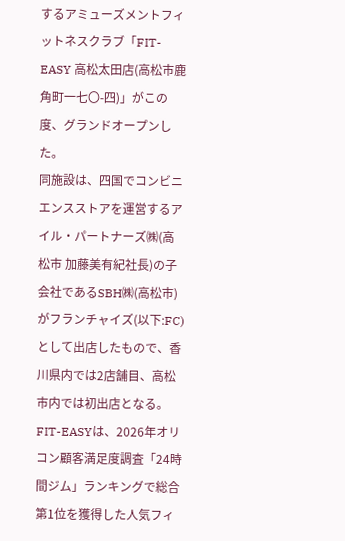するアミューズメントフィットネスクラブ「FIT-EASY 高松太田店(高松市鹿角町一七〇-四)」がこの度、グランドオープンした。
同施設は、四国でコンビニエンスストアを運営するアイル・パートナーズ㈱(高松市 加藤美有紀社長)の子会社であるSBH㈱(高松市)がフランチャイズ(以下:FC)として出店したもので、香川県内では2店舗目、高松市内では初出店となる。
FIT-EASYは、2026年オリコン顧客満足度調査「24時間ジム」ランキングで総合第1位を獲得した人気フィ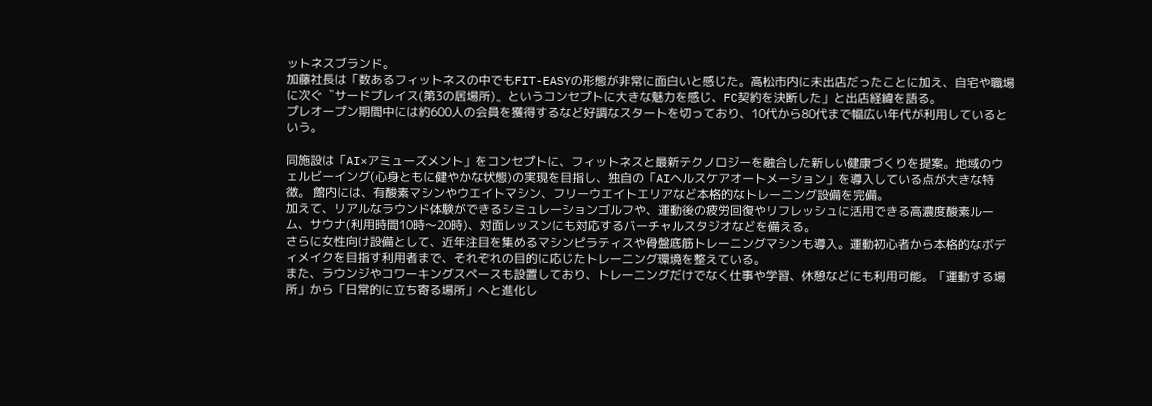ットネスブランド。
加藤社長は「数あるフィットネスの中でもFIT-EASYの形態が非常に面白いと感じた。高松市内に未出店だったことに加え、自宅や職場に次ぐ〝サードプレイス(第3の居場所)〟というコンセプトに大きな魅力を感じ、FC契約を決断した」と出店経緯を語る。
プレオープン期間中には約600人の会員を獲得するなど好調なスタートを切っており、10代から80代まで幅広い年代が利用しているという。

同施設は「AI×アミューズメント」をコンセプトに、フィットネスと最新テクノロジーを融合した新しい健康づくりを提案。地域のウェルビーイング(心身ともに健やかな状態)の実現を目指し、独自の「AIヘルスケアオートメーション」を導入している点が大きな特徴。 館内には、有酸素マシンやウエイトマシン、フリーウエイトエリアなど本格的なトレーニング設備を完備。
加えて、リアルなラウンド体験ができるシミュレーションゴルフや、運動後の疲労回復やリフレッシュに活用できる高濃度酸素ルーム、サウナ(利用時間10時〜20時)、対面レッスンにも対応するバーチャルスタジオなどを備える。
さらに女性向け設備として、近年注目を集めるマシンピラティスや骨盤底筋トレーニングマシンも導入。運動初心者から本格的なボディメイクを目指す利用者まで、それぞれの目的に応じたトレーニング環境を整えている。
また、ラウンジやコワーキングスペースも設置しており、トレーニングだけでなく仕事や学習、休憩などにも利用可能。「運動する場所」から「日常的に立ち寄る場所」へと進化し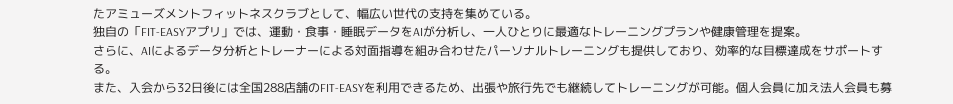たアミューズメントフィットネスクラブとして、幅広い世代の支持を集めている。
独自の「FIT-EASYアプリ」では、運動・食事・睡眠データをAIが分析し、一人ひとりに最適なトレーニングプランや健康管理を提案。
さらに、AIによるデータ分析とトレーナーによる対面指導を組み合わせたパーソナルトレーニングも提供しており、効率的な目標達成をサポートする。
また、入会から32日後には全国288店舗のFIT-EASYを利用できるため、出張や旅行先でも継続してトレーニングが可能。個人会員に加え法人会員も募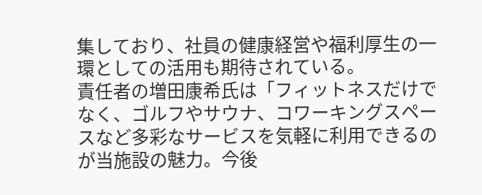集しており、社員の健康経営や福利厚生の一環としての活用も期待されている。
責任者の増田康希氏は「フィットネスだけでなく、ゴルフやサウナ、コワーキングスペースなど多彩なサービスを気軽に利用できるのが当施設の魅力。今後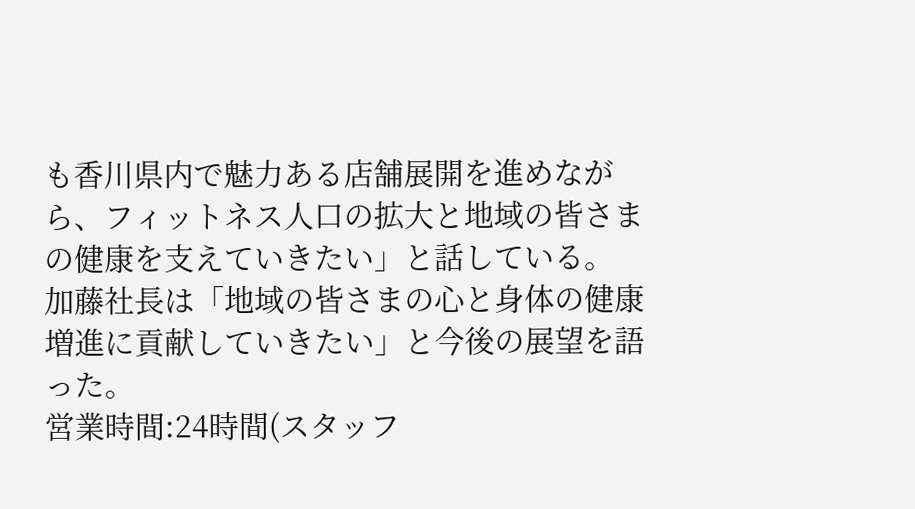も香川県内で魅力ある店舗展開を進めながら、フィットネス人口の拡大と地域の皆さまの健康を支えていきたい」と話している。
加藤社長は「地域の皆さまの心と身体の健康増進に貢献していきたい」と今後の展望を語った。
営業時間:24時間(スタッフ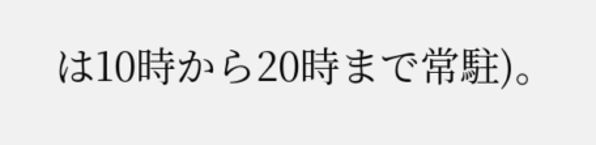は10時から20時まで常駐)。